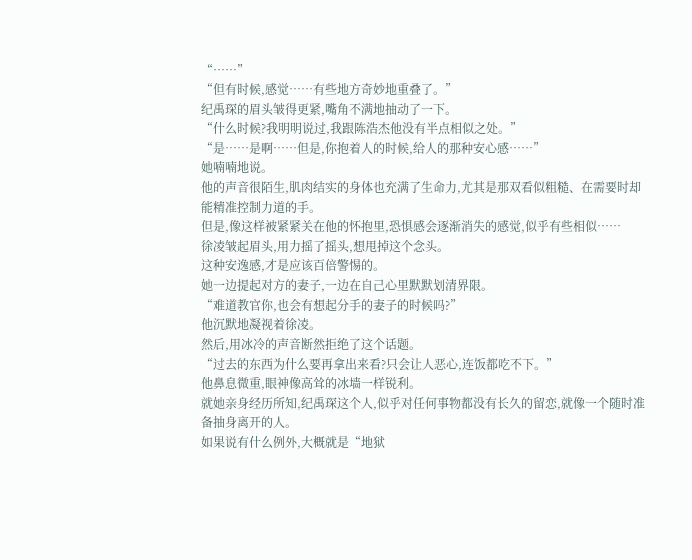“……”
“但有时候,感觉……有些地方奇妙地重叠了。”
纪禹琛的眉头皱得更紧,嘴角不满地抽动了一下。
“什么时候?我明明说过,我跟陈浩杰他没有半点相似之处。”
“是……是啊……但是,你抱着人的时候,给人的那种安心感……”
她喃喃地说。
他的声音很陌生,肌肉结实的身体也充满了生命力,尤其是那双看似粗糙、在需要时却能精准控制力道的手。
但是,像这样被紧紧关在他的怀抱里,恐惧感会逐渐消失的感觉,似乎有些相似……
徐凌皱起眉头,用力摇了摇头,想甩掉这个念头。
这种安逸感,才是应该百倍警惕的。
她一边提起对方的妻子,一边在自己心里默默划清界限。
“难道教官你,也会有想起分手的妻子的时候吗?”
他沉默地凝视着徐凌。
然后,用冰冷的声音断然拒绝了这个话题。
“过去的东西为什么要再拿出来看?只会让人恶心,连饭都吃不下。”
他鼻息微重,眼神像高耸的冰墙一样锐利。
就她亲身经历所知,纪禹琛这个人,似乎对任何事物都没有长久的留恋,就像一个随时准备抽身离开的人。
如果说有什么例外,大概就是“地狱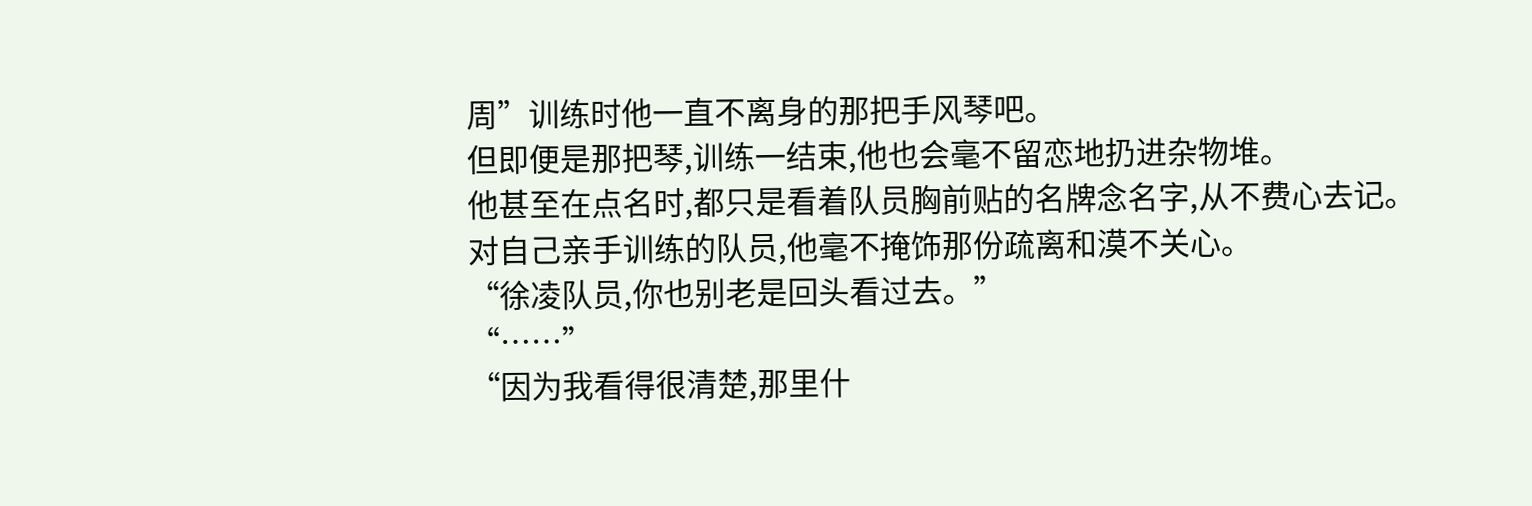周”训练时他一直不离身的那把手风琴吧。
但即便是那把琴,训练一结束,他也会毫不留恋地扔进杂物堆。
他甚至在点名时,都只是看着队员胸前贴的名牌念名字,从不费心去记。
对自己亲手训练的队员,他毫不掩饰那份疏离和漠不关心。
“徐凌队员,你也别老是回头看过去。”
“……”
“因为我看得很清楚,那里什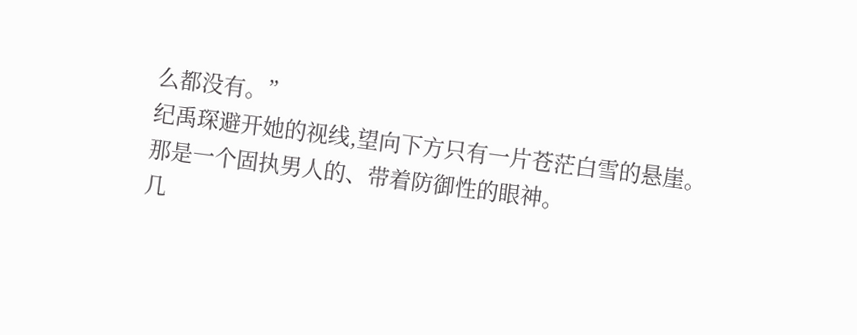么都没有。”
纪禹琛避开她的视线,望向下方只有一片苍茫白雪的悬崖。
那是一个固执男人的、带着防御性的眼神。
几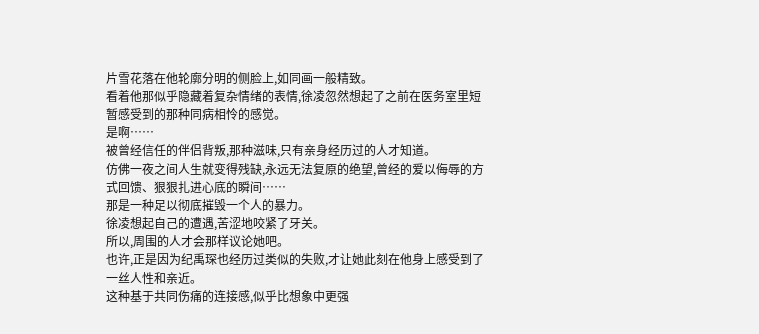片雪花落在他轮廓分明的侧脸上,如同画一般精致。
看着他那似乎隐藏着复杂情绪的表情,徐凌忽然想起了之前在医务室里短暂感受到的那种同病相怜的感觉。
是啊……
被曾经信任的伴侣背叛,那种滋味,只有亲身经历过的人才知道。
仿佛一夜之间人生就变得残缺,永远无法复原的绝望,曾经的爱以侮辱的方式回馈、狠狠扎进心底的瞬间……
那是一种足以彻底摧毁一个人的暴力。
徐凌想起自己的遭遇,苦涩地咬紧了牙关。
所以,周围的人才会那样议论她吧。
也许,正是因为纪禹琛也经历过类似的失败,才让她此刻在他身上感受到了一丝人性和亲近。
这种基于共同伤痛的连接感,似乎比想象中更强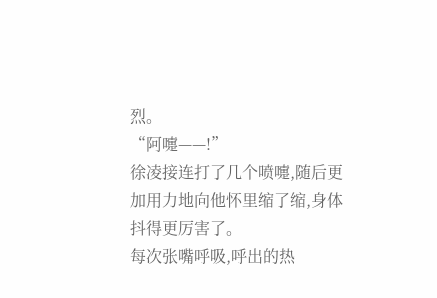烈。
“阿嚏——!”
徐凌接连打了几个喷嚏,随后更加用力地向他怀里缩了缩,身体抖得更厉害了。
每次张嘴呼吸,呼出的热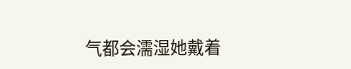气都会濡湿她戴着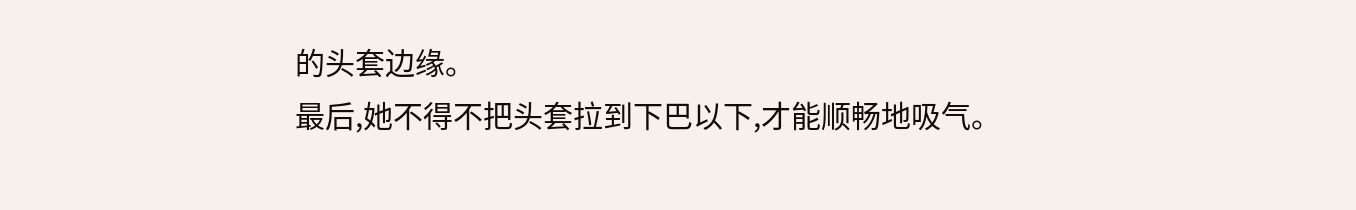的头套边缘。
最后,她不得不把头套拉到下巴以下,才能顺畅地吸气。